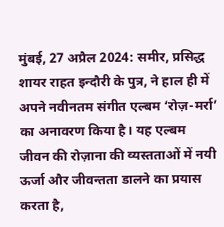मुंबई, 27 अप्रैल 2024: समीर, प्रसिद्ध शायर राहत इन्दौरी के पुत्र, ने हाल ही में अपने नवीनतम संगीत एल्बम ‘रोज़-मर्रा’ का अनावरण किया है। यह एल्बम जीवन की रोज़ाना की व्यस्तताओं में नयी ऊर्जा और जीवन्तता डालने का प्रयास करता है,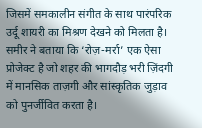जिसमें समकालीन संगीत के साथ पारंपरिक उर्दू शायरी का मिश्रण देखने को मिलता है।
समीर ने बताया कि ‘रोज़-मर्रा’ एक ऐसा प्रोजेक्ट है जो शहर की भागदौड़ भरी ज़िंदगी में मानसिक ताज़गी और सांस्कृतिक जुड़ाव को पुनर्जीवित करता है।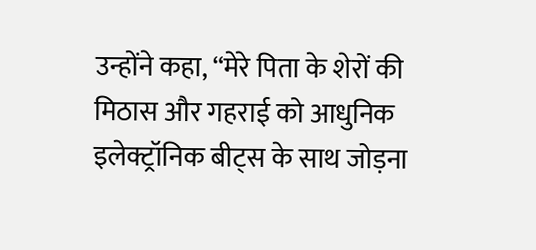उन्होंने कहा, “मेरे पिता के शेरों की मिठास और गहराई को आधुनिक इलेक्ट्रॉनिक बीट्स के साथ जोड़ना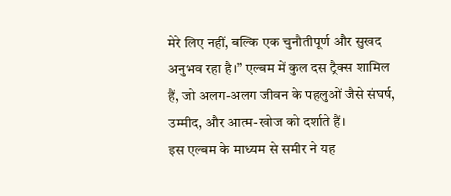मेरे लिए नहीं, बल्कि एक चुनौतीपूर्ण और सुखद अनुभव रहा है।” एल्बम में कुल दस ट्रैक्स शामिल हैं, जो अलग-अलग जीवन के पहलुओं जैसे संघर्ष, उम्मीद, और आत्म-खोज को दर्शाते हैं।
इस एल्बम के माध्यम से समीर ने यह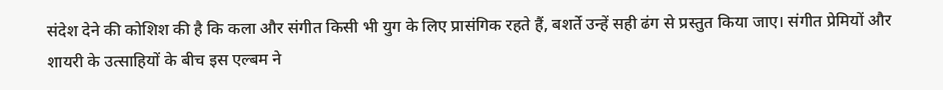संदेश देने की कोशिश की है कि कला और संगीत किसी भी युग के लिए प्रासंगिक रहते हैं, बशर्ते उन्हें सही ढंग से प्रस्तुत किया जाए। संगीत प्रेमियों और शायरी के उत्साहियों के बीच इस एल्बम ने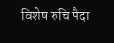विशेष रुचि पैदा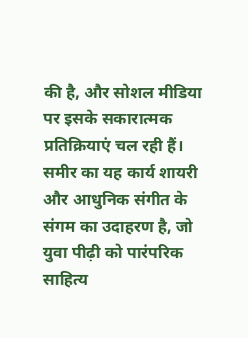की है, और सोशल मीडिया पर इसके सकारात्मक प्रतिक्रियाएं चल रही हैं।
समीर का यह कार्य शायरी और आधुनिक संगीत के संगम का उदाहरण है, जो युवा पीढ़ी को पारंपरिक साहित्य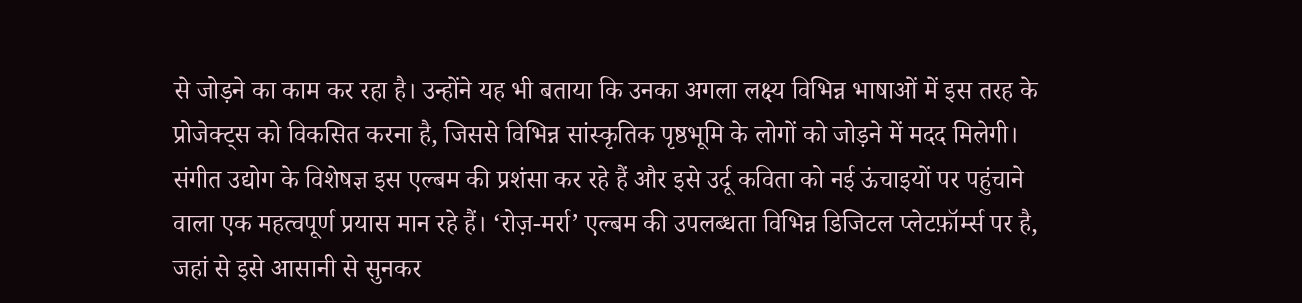से जोड़ने का काम कर रहा है। उन्होंने यह भी बताया कि उनका अगला लक्ष्य विभिन्न भाषाओं में इस तरह के प्रोजेक्ट्स को विकसित करना है, जिससे विभिन्न सांस्कृतिक पृष्ठभूमि के लोगों को जोड़ने में मदद मिलेगी।
संगीत उद्योग के विशेषज्ञ इस एल्बम की प्रशंसा कर रहे हैं और इसे उर्दू कविता को नई ऊंचाइयों पर पहुंचाने वाला एक महत्वपूर्ण प्रयास मान रहे हैं। ‘रोज़-मर्रा’ एल्बम की उपलब्धता विभिन्न डिजिटल प्लेटफ़ॉर्म्स पर है, जहां से इसे आसानी से सुनकर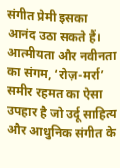संगीत प्रेमी इसका आनंद उठा सकते हैं।
आत्मीयता और नवीनता का संगम, ‘रोज़-मर्रा’ समीर रहमत का ऐसा उपहार है जो उर्दू साहित्य और आधुनिक संगीत के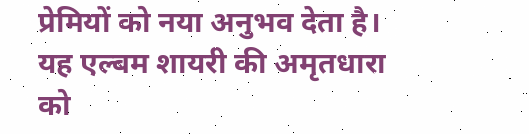प्रेमियों को नया अनुभव देता है। यह एल्बम शायरी की अमृतधारा को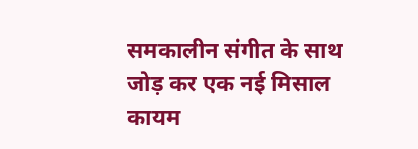समकालीन संगीत के साथ जोड़ कर एक नई मिसाल कायम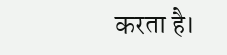करता है।